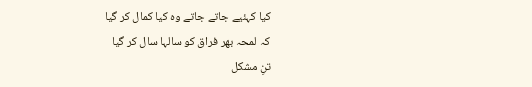کیا کہئیے جاتے جاتے وہ کیا کمال کر گیا
کہ لمحہ بھر فراق کو سالہا سال کر گیا
تنِ مشکل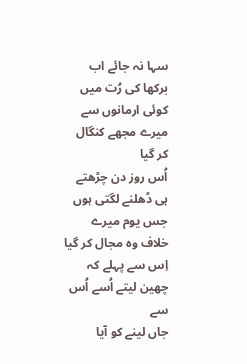سہا نہ جائے اب برکھا کی رُت میں
کوئی ارمانوں سے میرے مجھے کنگال کر گیا
اُس روز دن چڑھتے ہی ڈھلنے لگتی ہوں
جس یوم میرے خلاف وہ مجال کر گیا
اِس سے پہلے کہ چھین لیتے اُسے اُس سے
جاں لینے کو آیا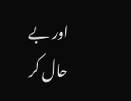اور بے حال کر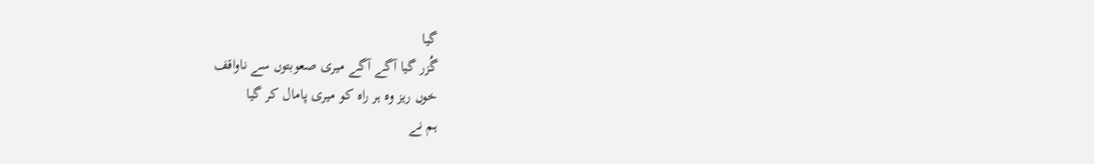گیا
گُزر گیا آگے آگے میری صعوبتوں سے ناواقف
خوں ریز وہ ہر راہ کو میری پامال کر گیا
ہم نے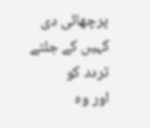پرچھائی دی کہیں کے جلتے تردد کو
اور وہ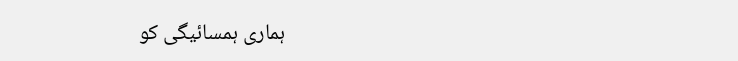ہماری ہمسائیگی کو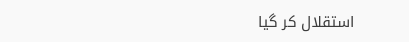استقلال کر گیا